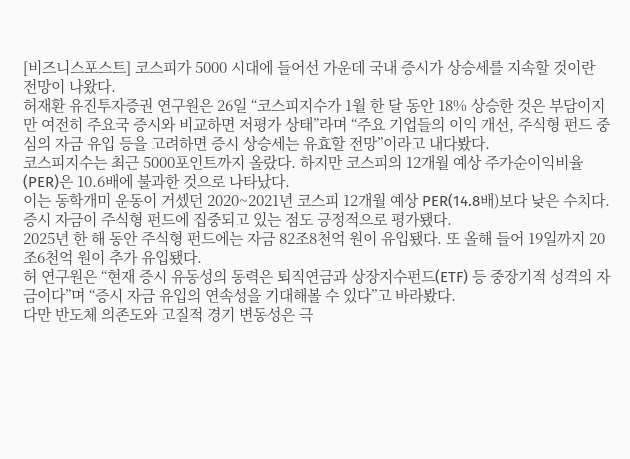[비즈니스포스트] 코스피가 5000 시대에 들어선 가운데 국내 증시가 상승세를 지속할 것이란 전망이 나왔다.
허재환 유진투자증권 연구원은 26일 “코스피지수가 1월 한 달 동안 18% 상승한 것은 부담이지만 여전히 주요국 증시와 비교하면 저평가 상태”라며 “주요 기업들의 이익 개선, 주식형 펀드 중심의 자금 유입 등을 고려하면 증시 상승세는 유효할 전망”이라고 내다봤다.
코스피지수는 최근 5000포인트까지 올랐다. 하지만 코스피의 12개월 예상 주가순이익비율(PER)은 10.6배에 불과한 것으로 나타났다.
이는 동학개미 운동이 거셌던 2020~2021년 코스피 12개월 예상 PER(14.8배)보다 낮은 수치다.
증시 자금이 주식형 펀드에 집중되고 있는 점도 긍정적으로 평가됐다.
2025년 한 해 동안 주식형 펀드에는 자금 82조8천억 원이 유입됐다. 또 올해 들어 19일까지 20조6천억 원이 추가 유입됐다.
허 연구원은 “현재 증시 유동성의 동력은 퇴직연금과 상장지수펀드(ETF) 등 중장기적 성격의 자금이다”며 “증시 자금 유입의 연속성을 기대해볼 수 있다”고 바라봤다.
다만 반도체 의존도와 고질적 경기 변동성은 극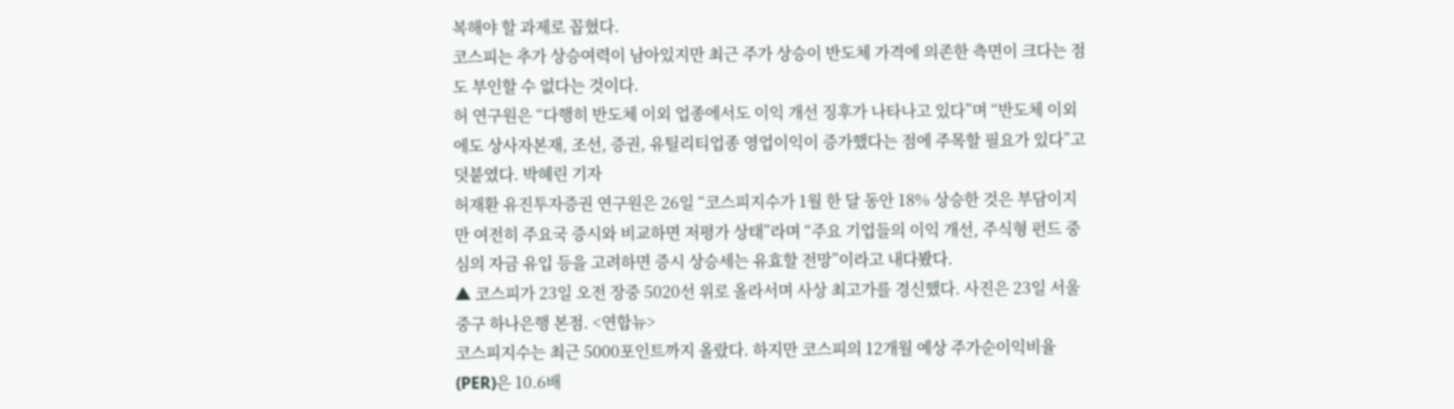복해야 할 과제로 꼽혔다.
코스피는 추가 상승여력이 남아있지만 최근 주가 상승이 반도체 가격에 의존한 측면이 크다는 점도 부인할 수 없다는 것이다.
허 연구원은 “다행히 반도체 이외 업종에서도 이익 개선 징후가 나타나고 있다”며 “반도체 이외에도 상사자본재, 조선, 증권, 유틸리티업종 영업이익이 증가했다는 점에 주목할 필요가 있다”고 덧붙였다. 박혜린 기자
허재환 유진투자증권 연구원은 26일 “코스피지수가 1월 한 달 동안 18% 상승한 것은 부담이지만 여전히 주요국 증시와 비교하면 저평가 상태”라며 “주요 기업들의 이익 개선, 주식형 펀드 중심의 자금 유입 등을 고려하면 증시 상승세는 유효할 전망”이라고 내다봤다.
▲ 코스피가 23일 오전 장중 5020선 위로 올라서며 사상 최고가를 경신했다. 사진은 23일 서울 중구 하나은행 본점. <연합뉴>
코스피지수는 최근 5000포인트까지 올랐다. 하지만 코스피의 12개월 예상 주가순이익비율(PER)은 10.6배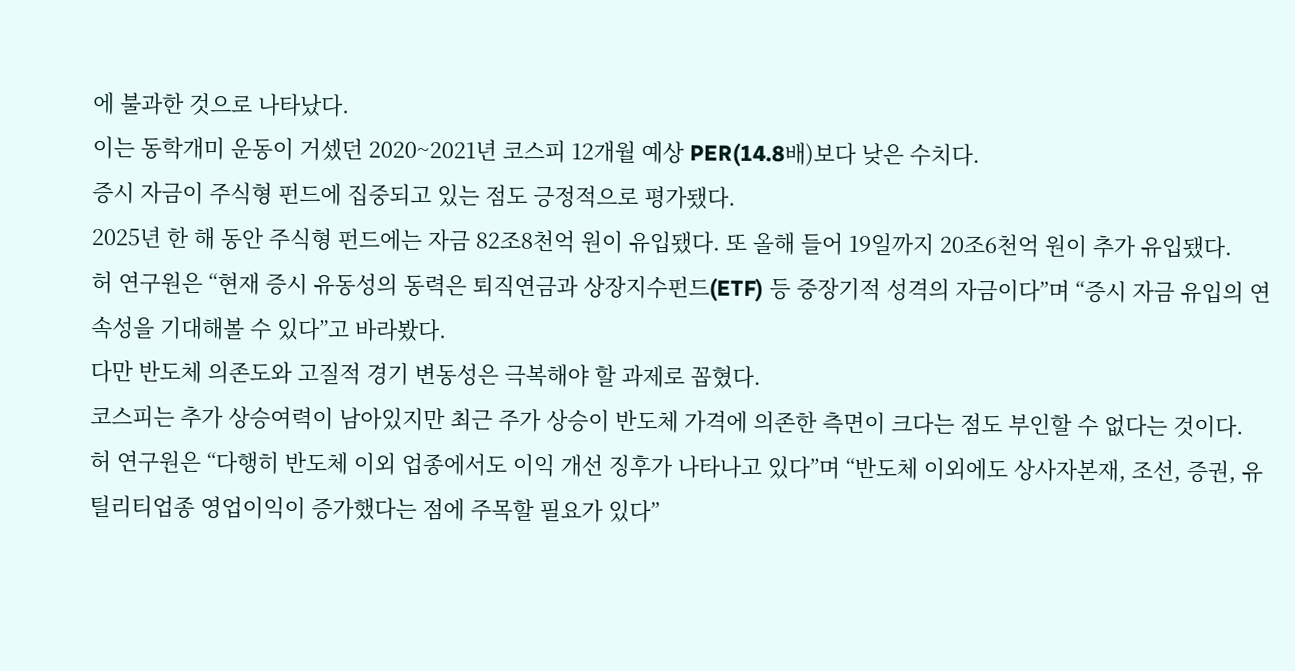에 불과한 것으로 나타났다.
이는 동학개미 운동이 거셌던 2020~2021년 코스피 12개월 예상 PER(14.8배)보다 낮은 수치다.
증시 자금이 주식형 펀드에 집중되고 있는 점도 긍정적으로 평가됐다.
2025년 한 해 동안 주식형 펀드에는 자금 82조8천억 원이 유입됐다. 또 올해 들어 19일까지 20조6천억 원이 추가 유입됐다.
허 연구원은 “현재 증시 유동성의 동력은 퇴직연금과 상장지수펀드(ETF) 등 중장기적 성격의 자금이다”며 “증시 자금 유입의 연속성을 기대해볼 수 있다”고 바라봤다.
다만 반도체 의존도와 고질적 경기 변동성은 극복해야 할 과제로 꼽혔다.
코스피는 추가 상승여력이 남아있지만 최근 주가 상승이 반도체 가격에 의존한 측면이 크다는 점도 부인할 수 없다는 것이다.
허 연구원은 “다행히 반도체 이외 업종에서도 이익 개선 징후가 나타나고 있다”며 “반도체 이외에도 상사자본재, 조선, 증권, 유틸리티업종 영업이익이 증가했다는 점에 주목할 필요가 있다”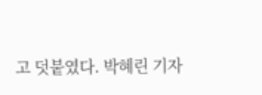고 덧붙였다. 박혜린 기자